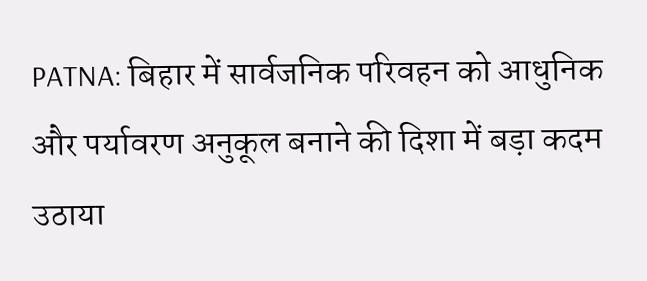PATNA: बिहार में सार्वजनिक परिवहन को आधुनिक और पर्यावरण अनुकूल बनाने की दिशा में बड़ा कदम उठाया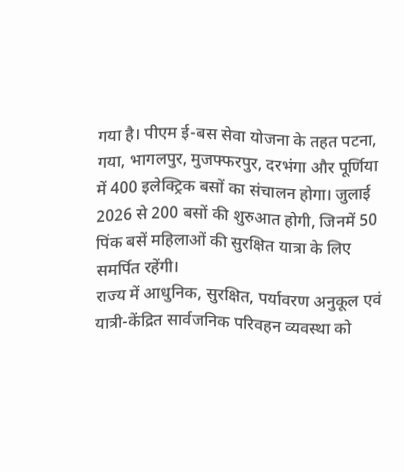गया है। पीएम ई-बस सेवा योजना के तहत पटना, गया, भागलपुर, मुजफ्फरपुर, दरभंगा और पूर्णिया में 400 इलेक्ट्रिक बसों का संचालन होगा। जुलाई 2026 से 200 बसों की शुरुआत होगी, जिनमें 50 पिंक बसें महिलाओं की सुरक्षित यात्रा के लिए समर्पित रहेंगी।
राज्य में आधुनिक, सुरक्षित, पर्यावरण अनुकूल एवं यात्री-केंद्रित सार्वजनिक परिवहन व्यवस्था को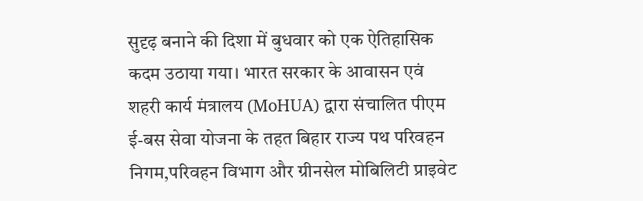सुदृढ़ बनाने की दिशा में बुधवार को एक ऐतिहासिक कदम उठाया गया। भारत सरकार के आवासन एवं शहरी कार्य मंत्रालय (MoHUA) द्वारा संचालित पीएम ई-बस सेवा योजना के तहत बिहार राज्य पथ परिवहन निगम,परिवहन विभाग और ग्रीनसेल मोबिलिटी प्राइवेट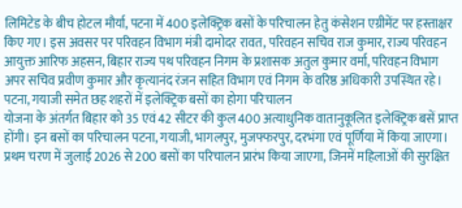लिमिटेड के बीच होटल मौर्या, पटना में 400 इलेक्ट्रिक बसों के परिचालन हेतु कंसेशन एग्रीमेंट पर हस्ताक्षर किए गए। इस अवसर पर परिवहन विभाग मंत्री दामोदर रावत, परिवहन सचिव राज कुमार, राज्य परिवहन आयुक्त आरिफ अहसन, बिहार राज्य पथ परिवहन निगम के प्रशासक अतुल कुमार वर्मा, परिवहन विभाग अपर सचिव प्रवीण कुमार और कृत्यानंद रंजन सहित विभाग एवं निगम के वरिष्ठ अधिकारी उपस्थित रहे।
पटना, गयाजी समेत छह शहरों में इलेक्ट्रिक बसों का होगा परिचालन
योजना के अंतर्गत बिहार को 35 एवं 42 सीटर की कुल 400 अत्याधुनिक वातानुकूलित इलेक्ट्रिक बसें प्राप्त होंगी। इन बसों का परिचालन पटना, गयाजी, भागलपुर, मुजफ्फरपुर, दरभंगा एवं पूर्णिया में किया जाएगा। प्रथम चरण में जुलाई 2026 से 200 बसों का परिचालन प्रारंभ किया जाएगा, जिनमें महिलाओं की सुरक्षित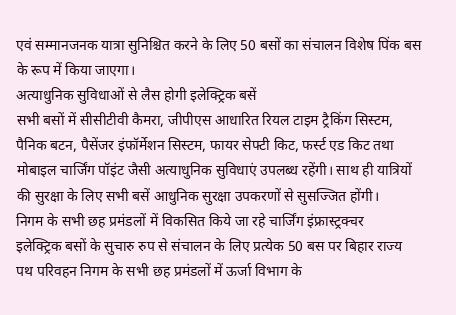एवं सम्मानजनक यात्रा सुनिश्चित करने के लिए 50 बसों का संचालन विशेष पिंक बस के रूप में किया जाएगा।
अत्याधुनिक सुविधाओं से लैस होगी इलेक्ट्रिक बसें
सभी बसों में सीसीटीवी कैमरा, जीपीएस आधारित रियल टाइम ट्रैकिंग सिस्टम, पैनिक बटन, पैसेंजर इंफॉर्मेशन सिस्टम, फायर सेफ्टी किट, फर्स्ट एड किट तथा मोबाइल चार्जिंग पॉइंट जैसी अत्याधुनिक सुविधाएं उपलब्ध रहेंगी। साथ ही यात्रियों की सुरक्षा के लिए सभी बसें आधुनिक सुरक्षा उपकरणों से सुसज्जित होंगी।
निगम के सभी छह प्रमंडलों में विकसित किये जा रहे चार्जिंग इंफ्रास्ट्रक्चर
इलेक्ट्रिक बसों के सुचारु रुप से संचालन के लिए प्रत्येक 50 बस पर बिहार राज्य पथ परिवहन निगम के सभी छह प्रमंडलों में ऊर्जा विभाग के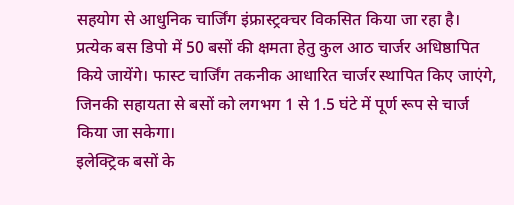सहयोग से आधुनिक चार्जिंग इंफ्रास्ट्रक्चर विकसित किया जा रहा है। प्रत्येक बस डिपो में 50 बसों की क्षमता हेतु कुल आठ चार्जर अधिष्ठापित किये जायेंगे। फास्ट चार्जिंग तकनीक आधारित चार्जर स्थापित किए जाएंगे, जिनकी सहायता से बसों को लगभग 1 से 1.5 घंटे में पूर्ण रूप से चार्ज किया जा सकेगा।
इलेक्ट्रिक बसों के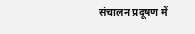संचालन प्रदूषण में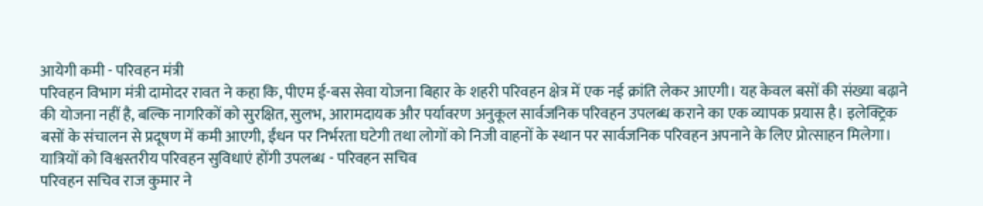आयेगी कमी - परिवहन मंत्री
परिवहन विभाग मंत्री दामोदर रावत ने कहा कि, पीएम ई-बस सेवा योजना बिहार के शहरी परिवहन क्षेत्र में एक नई क्रांति लेकर आएगी। यह केवल बसों की संख्या बढ़ाने की योजना नहीं है, बल्कि नागरिकों को सुरक्षित, सुलभ, आरामदायक और पर्यावरण अनुकूल सार्वजनिक परिवहन उपलब्ध कराने का एक व्यापक प्रयास है। इलेक्ट्रिक बसों के संचालन से प्रदूषण में कमी आएगी, ईंधन पर निर्भरता घटेगी तथा लोगों को निजी वाहनों के स्थान पर सार्वजनिक परिवहन अपनाने के लिए प्रोत्साहन मिलेगा।
यात्रियों को विश्वस्तरीय परिवहन सुविधाएं होंगी उपलब्ध - परिवहन सचिव
परिवहन सचिव राज कुमार ने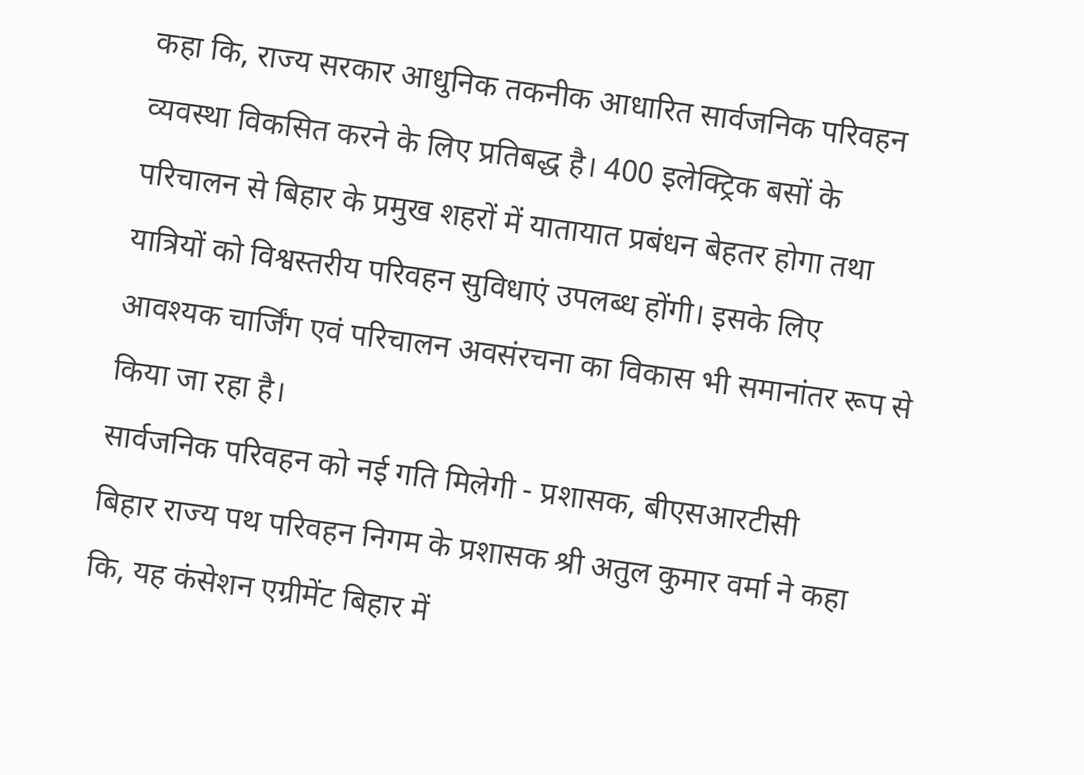कहा कि, राज्य सरकार आधुनिक तकनीक आधारित सार्वजनिक परिवहन व्यवस्था विकसित करने के लिए प्रतिबद्ध है। 400 इलेक्ट्रिक बसों के परिचालन से बिहार के प्रमुख शहरों में यातायात प्रबंधन बेहतर होगा तथा यात्रियों को विश्वस्तरीय परिवहन सुविधाएं उपलब्ध होंगी। इसके लिए आवश्यक चार्जिंग एवं परिचालन अवसंरचना का विकास भी समानांतर रूप से किया जा रहा है।
सार्वजनिक परिवहन को नई गति मिलेगी - प्रशासक, बीएसआरटीसी
बिहार राज्य पथ परिवहन निगम के प्रशासक श्री अतुल कुमार वर्मा ने कहा कि, यह कंसेशन एग्रीमेंट बिहार में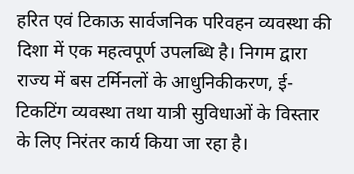हरित एवं टिकाऊ सार्वजनिक परिवहन व्यवस्था की दिशा में एक महत्वपूर्ण उपलब्धि है। निगम द्वारा राज्य में बस टर्मिनलों के आधुनिकीकरण, ई-टिकटिंग व्यवस्था तथा यात्री सुविधाओं के विस्तार के लिए निरंतर कार्य किया जा रहा है।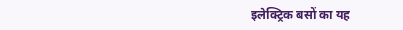इलेक्ट्रिक बसों का यह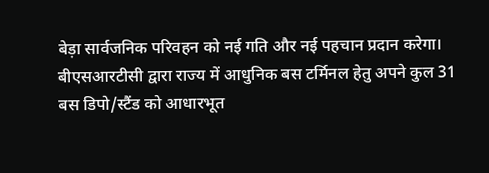बेड़ा सार्वजनिक परिवहन को नई गति और नई पहचान प्रदान करेगा। बीएसआरटीसी द्वारा राज्य में आधुनिक बस टर्मिनल हेतु अपने कुल 31 बस डिपो/स्टैंड को आधारभूत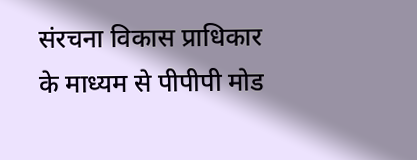संरचना विकास प्राधिकार के माध्यम से पीपीपी मोड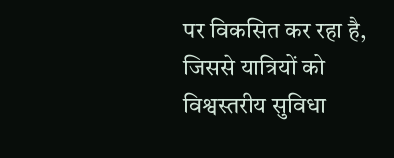पर विकसित कर रहा है, जिससे यात्रियों को विश्वस्तरीय सुविधा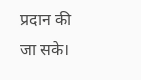प्रदान की जा सके।